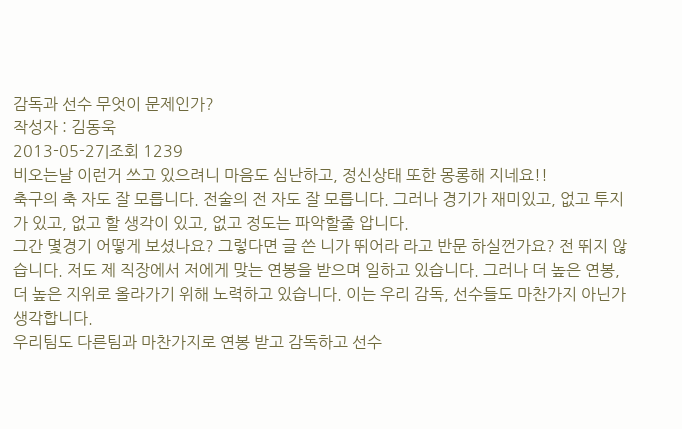감독과 선수 무엇이 문제인가?
작성자 : 김동욱
2013-05-27|조회 1239
비오는날 이런거 쓰고 있으려니 마음도 심난하고, 정신상태 또한 몽롱해 지네요!!
축구의 축 자도 잘 모릅니다. 전술의 전 자도 잘 모릅니다. 그러나 경기가 재미있고, 없고 투지가 있고, 없고 할 생각이 있고, 없고 정도는 파악할줄 압니다.
그간 몇경기 어떻게 보셨나요? 그렇다면 글 쓴 니가 뛰어라 라고 반문 하실껀가요? 전 뛰지 않습니다. 저도 제 직장에서 저에게 맞는 연봉을 받으며 일하고 있습니다. 그러나 더 높은 연봉, 더 높은 지위로 올라가기 위해 노력하고 있습니다. 이는 우리 감독, 선수들도 마찬가지 아닌가 생각합니다.
우리팀도 다른팀과 마찬가지로 연봉 받고 감독하고 선수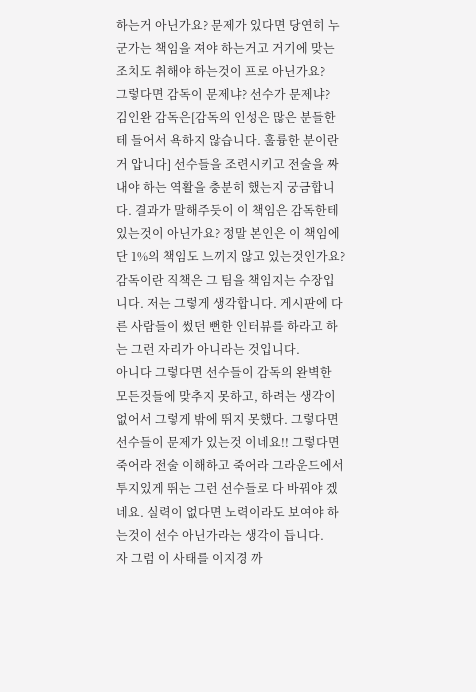하는거 아닌가요? 문제가 있다면 당연히 누군가는 책임을 져야 하는거고 거기에 맞는 조치도 취해야 하는것이 프로 아닌가요?
그렇다면 감독이 문제냐? 선수가 문제냐?
김인완 감독은[감독의 인성은 많은 분들한테 들어서 욕하지 않습니다. 훌륭한 분이란거 압니다] 선수들을 조련시키고 전술을 짜내야 하는 역활을 충분히 했는지 궁금합니다. 결과가 말해주듯이 이 책임은 감독한테 있는것이 아닌가요? 정말 본인은 이 책임에 단 1%의 책임도 느끼지 않고 있는것인가요?
감독이란 직책은 그 팀을 책임지는 수장입니다. 저는 그렇게 생각합니다. 게시판에 다른 사람들이 썼던 뻔한 인터뷰를 하라고 하는 그런 자리가 아니라는 것입니다.
아니다 그렇다면 선수들이 감독의 완벽한 모든것들에 맞추지 못하고, 하려는 생각이 없어서 그렇게 밖에 뛰지 못했다. 그렇다면 선수들이 문제가 있는것 이네요!! 그렇다면 죽어라 전술 이해하고 죽어라 그라운드에서 투지있게 뛰는 그런 선수들로 다 바꿔야 겠네요. 실력이 없다면 노력이라도 보여야 하는것이 선수 아닌가라는 생각이 듭니다.
자 그럼 이 사태를 이지경 까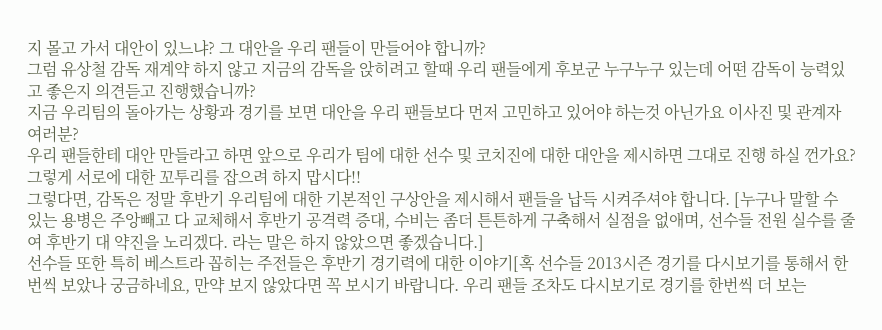지 몰고 가서 대안이 있느냐? 그 대안을 우리 팬들이 만들어야 합니까?
그럼 유상철 감독 재계약 하지 않고 지금의 감독을 앉히려고 할때 우리 팬들에게 후보군 누구누구 있는데 어떤 감독이 능력있고 좋은지 의견듣고 진행했습니까?
지금 우리팀의 돌아가는 상황과 경기를 보면 대안을 우리 팬들보다 먼저 고민하고 있어야 하는것 아닌가요 이사진 및 관계자 여러분?
우리 팬들한테 대안 만들라고 하면 앞으로 우리가 팀에 대한 선수 및 코치진에 대한 대안을 제시하면 그대로 진행 하실 껀가요? 그렇게 서로에 대한 꼬투리를 잡으려 하지 맙시다!!
그렇다면, 감독은 정말 후반기 우리팀에 대한 기본적인 구상안을 제시해서 팬들을 납득 시켜주셔야 합니다. [누구나 말할 수 있는 용병은 주앙빼고 다 교체해서 후반기 공격력 증대, 수비는 좀더 튼튼하게 구축해서 실점을 없애며, 선수들 전원 실수를 줄여 후반기 대 약진을 노리겠다. 라는 말은 하지 않았으면 좋겠습니다.]
선수들 또한 특히 베스트라 꼽히는 주전들은 후반기 경기력에 대한 이야기[혹 선수들 2013시즌 경기를 다시보기를 통해서 한번씩 보았나 궁금하네요, 만약 보지 않았다면 꼭 보시기 바랍니다. 우리 팬들 조차도 다시보기로 경기를 한번씩 더 보는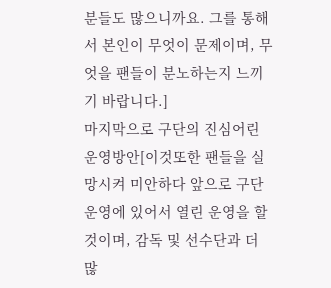분들도 많으니까요. 그를 통해서 본인이 무엇이 문제이며, 무엇을 팬들이 분노하는지 느끼기 바랍니다.]
마지막으로 구단의 진심어린 운영방안[이것또한 팬들을 실망시켜 미안하다 앞으로 구단운영에 있어서 열린 운영을 할것이며, 감독 및 선수단과 더 많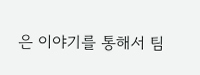은 이야기를 통해서 팀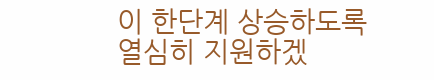이 한단계 상승하도록 열심히 지원하겠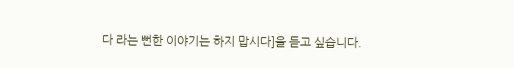다 라는 뻔한 이야기는 하지 맙시다]을 듣고 싶습니다.